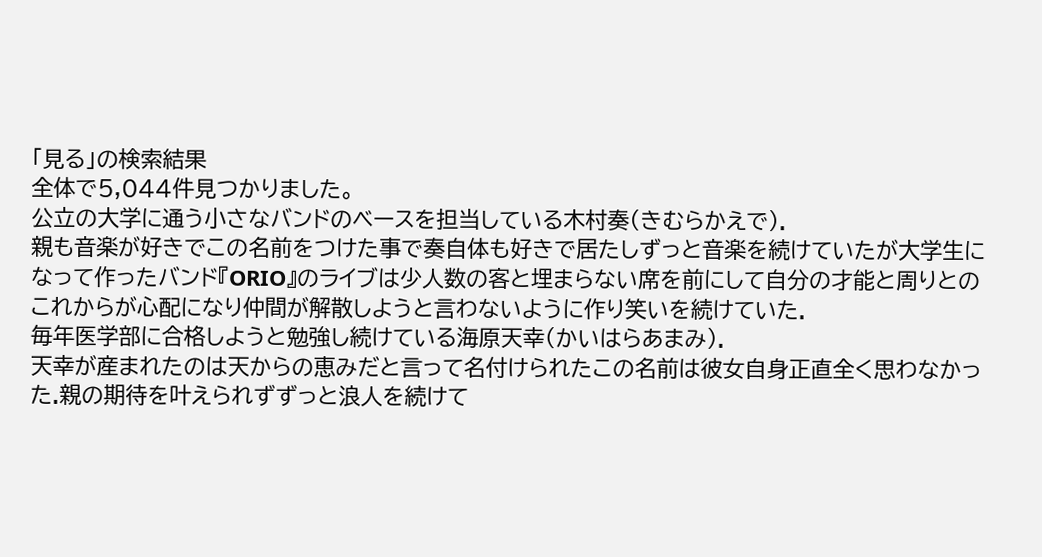「見る」の検索結果
全体で5,044件見つかりました。
公立の大学に通う小さなバンドのベースを担当している木村奏(きむらかえで).
親も音楽が好きでこの名前をつけた事で奏自体も好きで居たしずっと音楽を続けていたが大学生になって作ったバンド『ORIO』のライブは少人数の客と埋まらない席を前にして自分の才能と周りとのこれからが心配になり仲間が解散しようと言わないように作り笑いを続けていた.
毎年医学部に合格しようと勉強し続けている海原天幸(かいはらあまみ).
天幸が産まれたのは天からの恵みだと言って名付けられたこの名前は彼女自身正直全く思わなかった.親の期待を叶えられずずっと浪人を続けて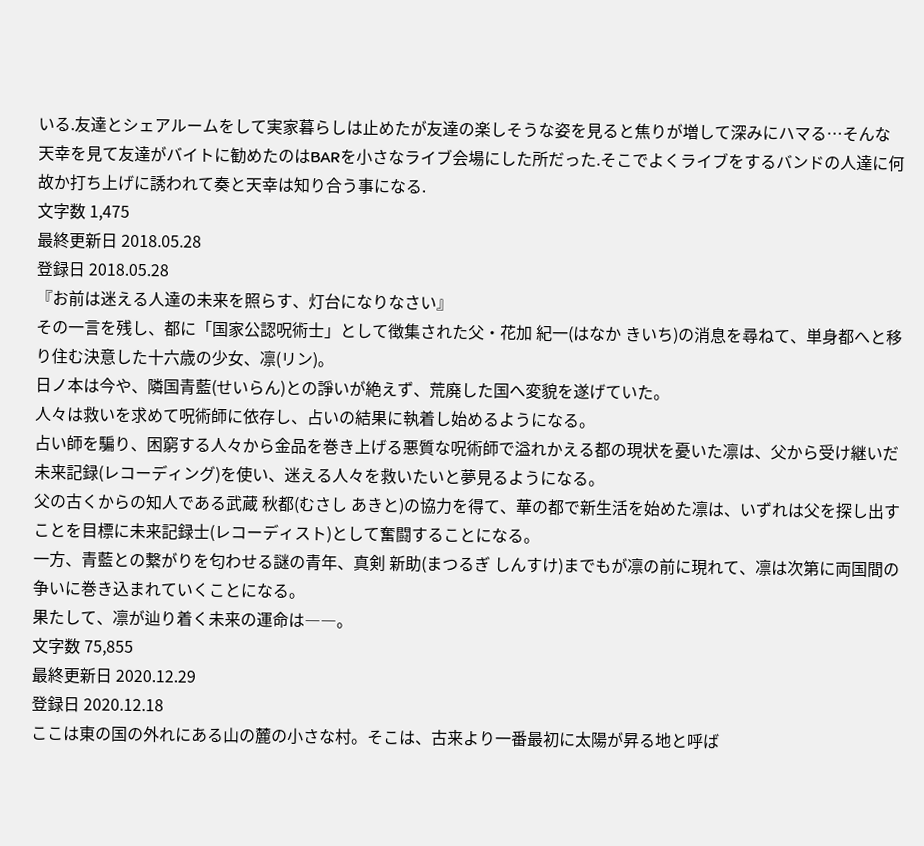いる.友達とシェアルームをして実家暮らしは止めたが友達の楽しそうな姿を見ると焦りが増して深みにハマる…そんな天幸を見て友達がバイトに勧めたのはBARを小さなライブ会場にした所だった.そこでよくライブをするバンドの人達に何故か打ち上げに誘われて奏と天幸は知り合う事になる.
文字数 1,475
最終更新日 2018.05.28
登録日 2018.05.28
『お前は迷える人達の未来を照らす、灯台になりなさい』
その一言を残し、都に「国家公認呪術士」として徴集された父・花加 紀一(はなか きいち)の消息を尋ねて、単身都へと移り住む決意した十六歳の少女、凛(リン)。
日ノ本は今や、隣国青藍(せいらん)との諍いが絶えず、荒廃した国へ変貌を遂げていた。
人々は救いを求めて呪術師に依存し、占いの結果に執着し始めるようになる。
占い師を騙り、困窮する人々から金品を巻き上げる悪質な呪術師で溢れかえる都の現状を憂いた凛は、父から受け継いだ未来記録(レコーディング)を使い、迷える人々を救いたいと夢見るようになる。
父の古くからの知人である武蔵 秋都(むさし あきと)の協力を得て、華の都で新生活を始めた凛は、いずれは父を探し出すことを目標に未来記録士(レコーディスト)として奮闘することになる。
一方、青藍との繋がりを匂わせる謎の青年、真剣 新助(まつるぎ しんすけ)までもが凛の前に現れて、凛は次第に両国間の争いに巻き込まれていくことになる。
果たして、凛が辿り着く未来の運命は――。
文字数 75,855
最終更新日 2020.12.29
登録日 2020.12.18
ここは東の国の外れにある山の麓の小さな村。そこは、古来より一番最初に太陽が昇る地と呼ば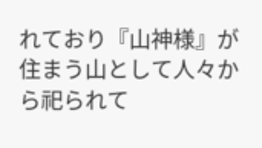れており『山神様』が住まう山として人々から祀られて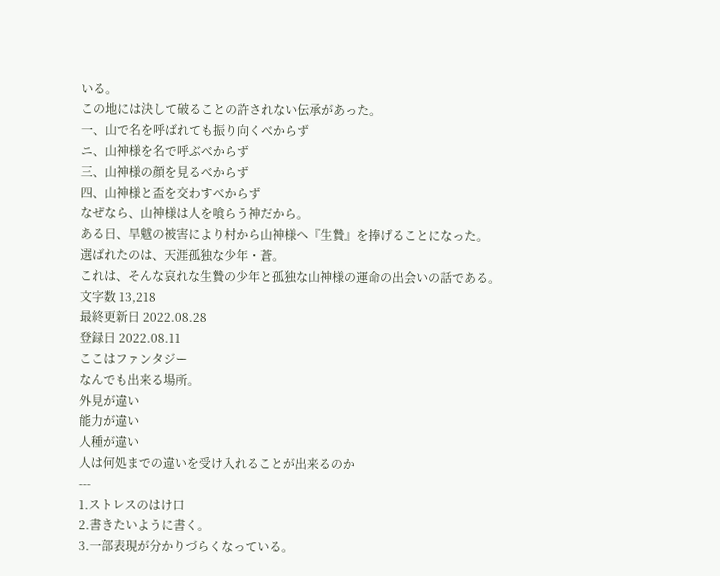いる。
この地には決して破ることの許されない伝承があった。
一、山で名を呼ばれても振り向くべからず
ニ、山神様を名で呼ぶべからず
三、山神様の顔を見るべからず
四、山神様と盃を交わすべからず
なぜなら、山神様は人を喰らう神だから。
ある日、旱魃の被害により村から山神様へ『生贄』を捧げることになった。
選ばれたのは、天涯孤独な少年・蒼。
これは、そんな哀れな生贄の少年と孤独な山神様の運命の出会いの話である。
文字数 13,218
最終更新日 2022.08.28
登録日 2022.08.11
ここはファンタジー
なんでも出来る場所。
外見が違い
能力が違い
人種が違い
人は何処までの違いを受け入れることが出来るのか
---
1.ストレスのはけ口
2.書きたいように書く。
3.一部表現が分かりづらくなっている。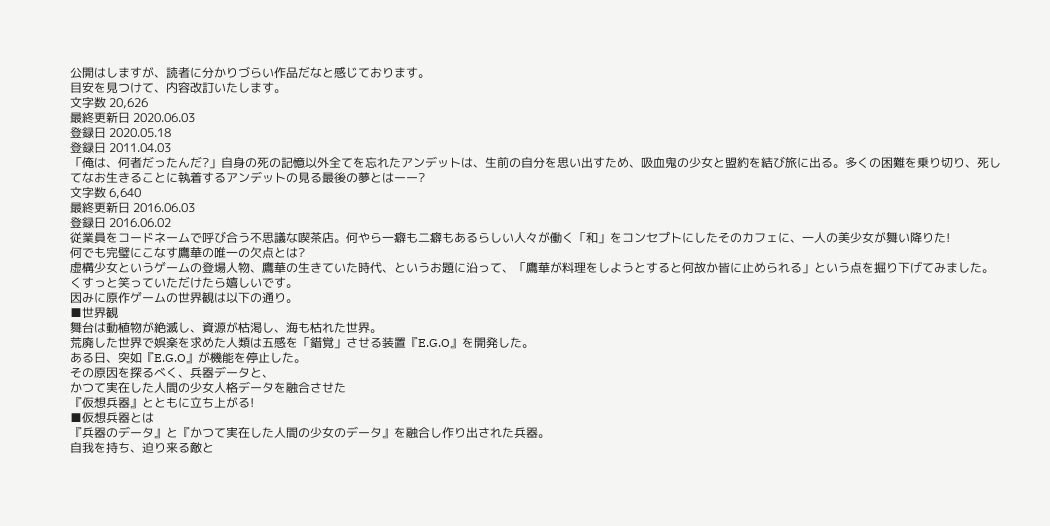公開はしますが、読者に分かりづらい作品だなと感じております。
目安を見つけて、内容改訂いたします。
文字数 20,626
最終更新日 2020.06.03
登録日 2020.05.18
登録日 2011.04.03
「俺は、何者だったんだ?」自身の死の記憶以外全てを忘れたアンデットは、生前の自分を思い出すため、吸血鬼の少女と盟約を結び旅に出る。多くの困難を乗り切り、死してなお生きることに執着するアンデットの見る最後の夢とはーー?
文字数 6,640
最終更新日 2016.06.03
登録日 2016.06.02
従業員をコードネームで呼び合う不思議な喫茶店。何やら一癖も二癖もあるらしい人々が働く「和」をコンセプトにしたそのカフェに、一人の美少女が舞い降りた!
何でも完璧にこなす鷹華の唯一の欠点とは?
虚構少女というゲームの登場人物、鷹華の生きていた時代、というお題に沿って、「鷹華が料理をしようとすると何故か皆に止められる」という点を掘り下げてみました。
くすっと笑っていただけたら嬉しいです。
因みに原作ゲームの世界観は以下の通り。
■世界観
舞台は動植物が絶滅し、資源が枯渇し、海も枯れた世界。
荒廃した世界で娯楽を求めた人類は五感を「錯覚」させる装置『E.G.O』を開発した。
ある日、突如『E.G.O』が機能を停止した。
その原因を探るべく、兵器データと、
かつて実在した人間の少女人格データを融合させた
『仮想兵器』とともに立ち上がる!
■仮想兵器とは
『兵器のデータ』と『かつて実在した人間の少女のデータ』を融合し作り出された兵器。
自我を持ち、迫り来る敵と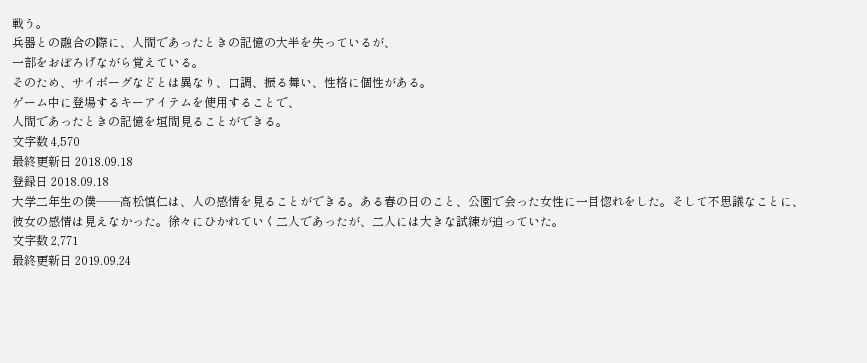戦う。
兵器との融合の際に、人間であったときの記憶の大半を失っているが、
一部をおぼろげながら覚えている。
そのため、サイボーグなどとは異なり、口調、振る舞い、性格に個性がある。
ゲーム中に登場するキーアイテムを使用することで、
人間であったときの記憶を垣間見ることができる。
文字数 4,570
最終更新日 2018.09.18
登録日 2018.09.18
大学二年生の僕――高松慎仁は、人の感情を見ることができる。ある春の日のこと、公園で会った女性に一目惚れをした。そして不思議なことに、彼女の感情は見えなかった。徐々にひかれていく二人であったが、二人には大きな試練が迫っていた。
文字数 2,771
最終更新日 2019.09.24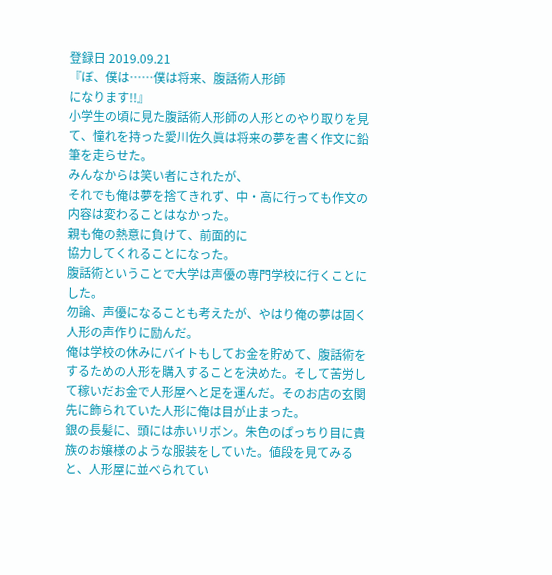登録日 2019.09.21
『ぼ、僕は……僕は将来、腹話術人形師
になります!!』
小学生の頃に見た腹話術人形師の人形とのやり取りを見て、憧れを持った愛川佐久眞は将来の夢を書く作文に鉛筆を走らせた。
みんなからは笑い者にされたが、
それでも俺は夢を捨てきれず、中・高に行っても作文の内容は変わることはなかった。
親も俺の熱意に負けて、前面的に
協力してくれることになった。
腹話術ということで大学は声優の専門学校に行くことにした。
勿論、声優になることも考えたが、やはり俺の夢は固く人形の声作りに励んだ。
俺は学校の休みにバイトもしてお金を貯めて、腹話術をするための人形を購入することを決めた。そして苦労して稼いだお金で人形屋へと足を運んだ。そのお店の玄関先に飾られていた人形に俺は目が止まった。
銀の長髪に、頭には赤いリボン。朱色のぱっちり目に貴族のお嬢様のような服装をしていた。値段を見てみると、人形屋に並べられてい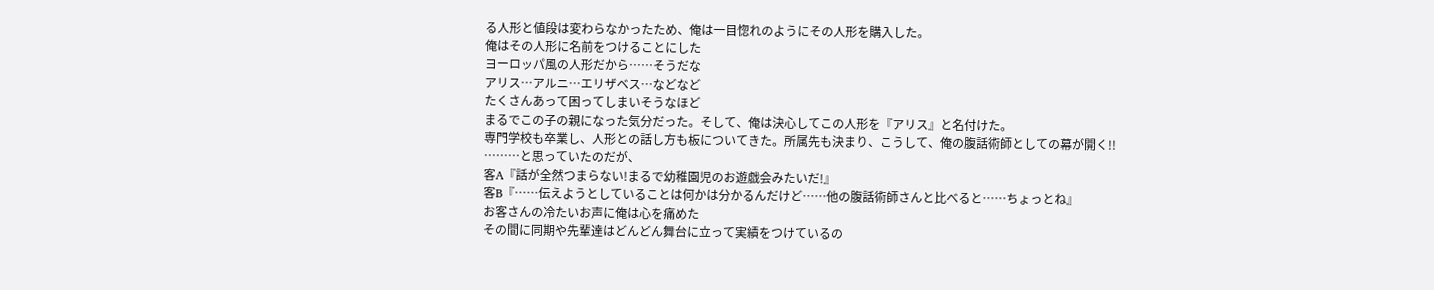る人形と値段は変わらなかったため、俺は一目惚れのようにその人形を購入した。
俺はその人形に名前をつけることにした
ヨーロッパ風の人形だから……そうだな
アリス…アルニ…エリザベス…などなど
たくさんあって困ってしまいそうなほど
まるでこの子の親になった気分だった。そして、俺は決心してこの人形を『アリス』と名付けた。
専門学校も卒業し、人形との話し方も板についてきた。所属先も決まり、こうして、俺の腹話術師としての幕が開く!!
………と思っていたのだが、
客A『話が全然つまらない!まるで幼稚園児のお遊戯会みたいだ!』
客B『……伝えようとしていることは何かは分かるんだけど……他の腹話術師さんと比べると……ちょっとね』
お客さんの冷たいお声に俺は心を痛めた
その間に同期や先輩達はどんどん舞台に立って実績をつけているの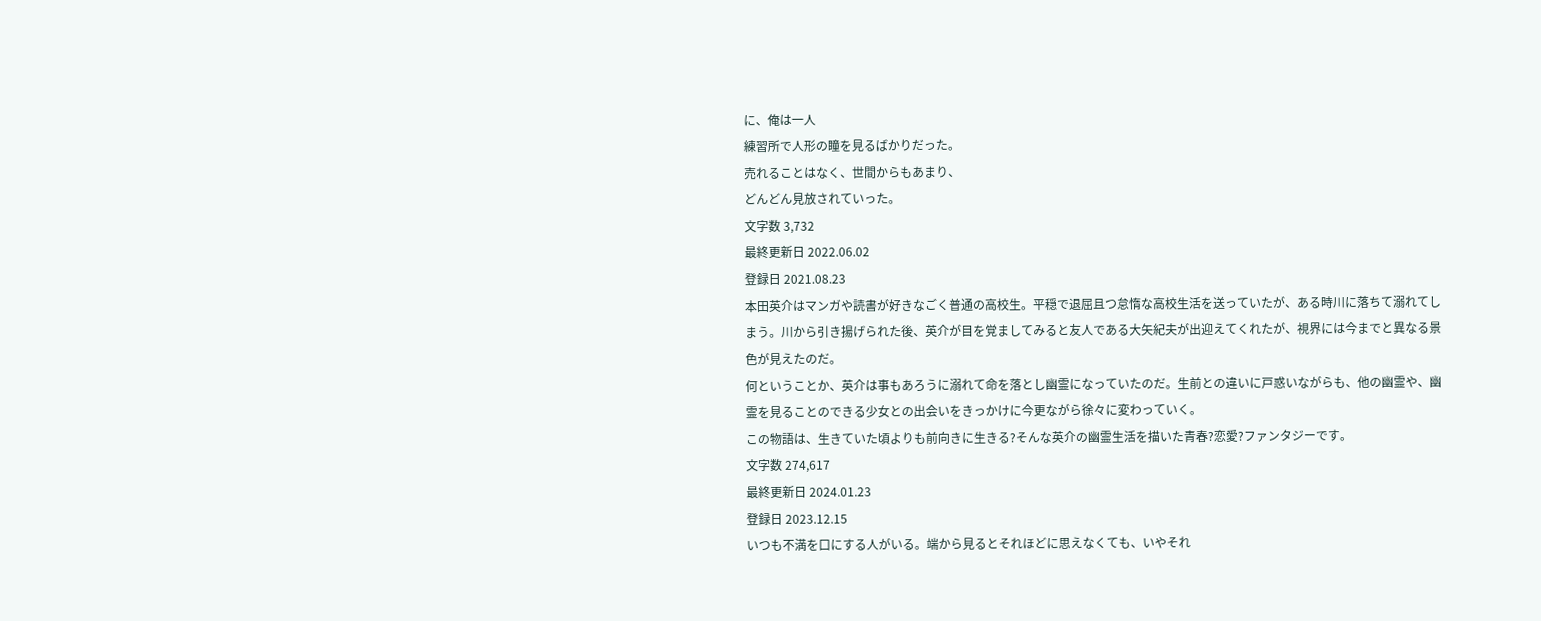に、俺は一人
練習所で人形の瞳を見るばかりだった。
売れることはなく、世間からもあまり、
どんどん見放されていった。
文字数 3,732
最終更新日 2022.06.02
登録日 2021.08.23
本田英介はマンガや読書が好きなごく普通の高校生。平穏で退屈且つ怠惰な高校生活を送っていたが、ある時川に落ちて溺れてしまう。川から引き揚げられた後、英介が目を覚ましてみると友人である大矢紀夫が出迎えてくれたが、視界には今までと異なる景色が見えたのだ。
何ということか、英介は事もあろうに溺れて命を落とし幽霊になっていたのだ。生前との違いに戸惑いながらも、他の幽霊や、幽霊を見ることのできる少女との出会いをきっかけに今更ながら徐々に変わっていく。
この物語は、生きていた頃よりも前向きに生きる?そんな英介の幽霊生活を描いた青春?恋愛?ファンタジーです。
文字数 274,617
最終更新日 2024.01.23
登録日 2023.12.15
いつも不満を口にする人がいる。端から見るとそれほどに思えなくても、いやそれ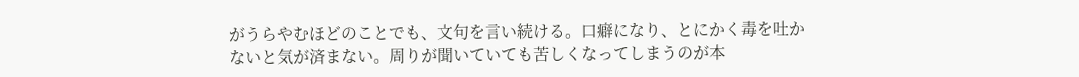がうらやむほどのことでも、文句を言い続ける。口癖になり、とにかく毒を吐かないと気が済まない。周りが聞いていても苦しくなってしまうのが本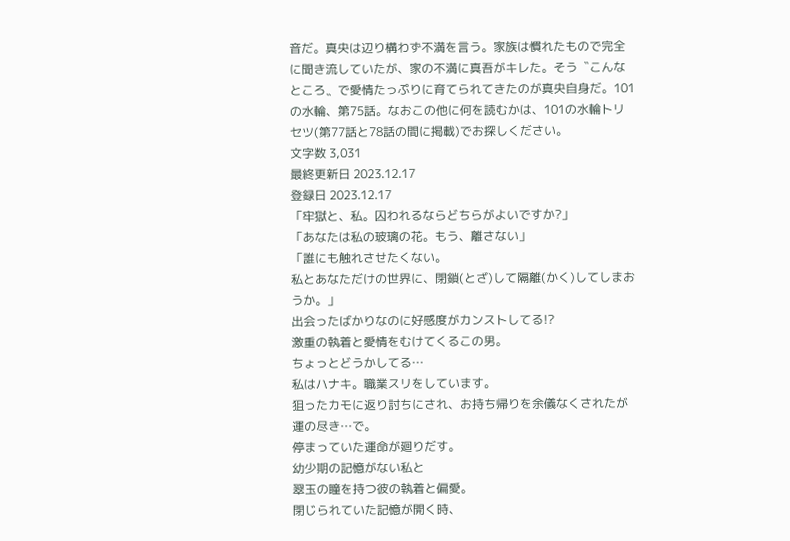音だ。真央は辺り構わず不満を言う。家族は慣れたもので完全に聞き流していたが、家の不満に真吾がキレた。そう〝こんなところ〟で愛情たっぷりに育てられてきたのが真央自身だ。101の水輪、第75話。なおこの他に何を読むかは、101の水輪トリセツ(第77話と78話の間に掲載)でお探しください。
文字数 3,031
最終更新日 2023.12.17
登録日 2023.12.17
「牢獄と、私。囚われるならどちらがよいですか?」
「あなたは私の玻璃の花。もう、離さない」
「誰にも触れさせたくない。
私とあなただけの世界に、閉鎖(とざ)して隔離(かく)してしまおうか。」
出会ったばかりなのに好感度がカンストしてる!?
激重の執着と愛情をむけてくるこの男。
ちょっとどうかしてる…
私はハナキ。職業スリをしています。
狙ったカモに返り討ちにされ、お持ち帰りを余儀なくされたが運の尽き…で。
停まっていた運命が廻りだす。
幼少期の記憶がない私と
翠玉の瞳を持つ彼の執着と偏愛。
閉じられていた記憶が開く時、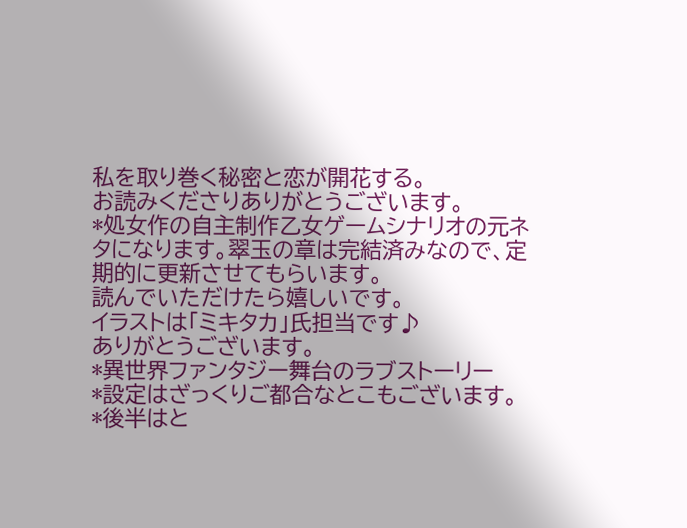私を取り巻く秘密と恋が開花する。
お読みくださりありがとうございます。
*処女作の自主制作乙女ゲームシナリオの元ネタになります。翠玉の章は完結済みなので、定期的に更新させてもらいます。
読んでいただけたら嬉しいです。
イラストは「ミキタカ」氏担当です♪
ありがとうございます。
*異世界ファンタジー舞台のラブストーリー
*設定はざっくりご都合なとこもございます。
*後半はと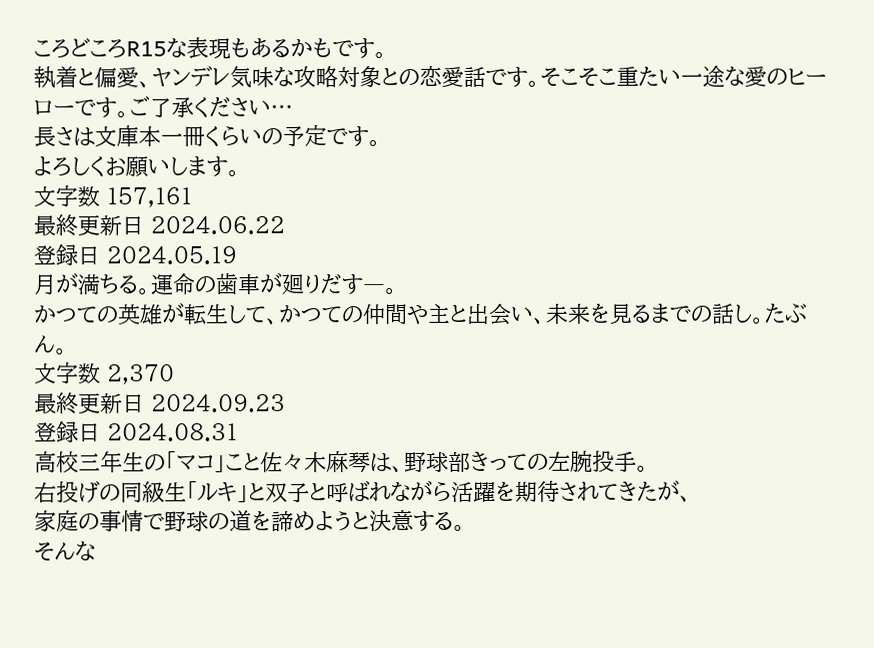ころどころR15な表現もあるかもです。
執着と偏愛、ヤンデレ気味な攻略対象との恋愛話です。そこそこ重たい一途な愛のヒーローです。ご了承ください…
長さは文庫本一冊くらいの予定です。
よろしくお願いします。
文字数 157,161
最終更新日 2024.06.22
登録日 2024.05.19
月が満ちる。運命の歯車が廻りだす―。
かつての英雄が転生して、かつての仲間や主と出会い、未来を見るまでの話し。たぶん。
文字数 2,370
最終更新日 2024.09.23
登録日 2024.08.31
高校三年生の「マコ」こと佐々木麻琴は、野球部きっての左腕投手。
右投げの同級生「ルキ」と双子と呼ばれながら活躍を期待されてきたが、
家庭の事情で野球の道を諦めようと決意する。
そんな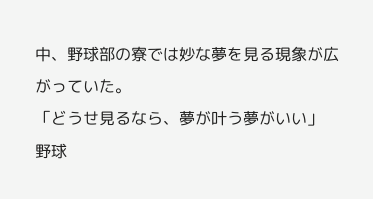中、野球部の寮では妙な夢を見る現象が広がっていた。
「どうせ見るなら、夢が叶う夢がいい」
野球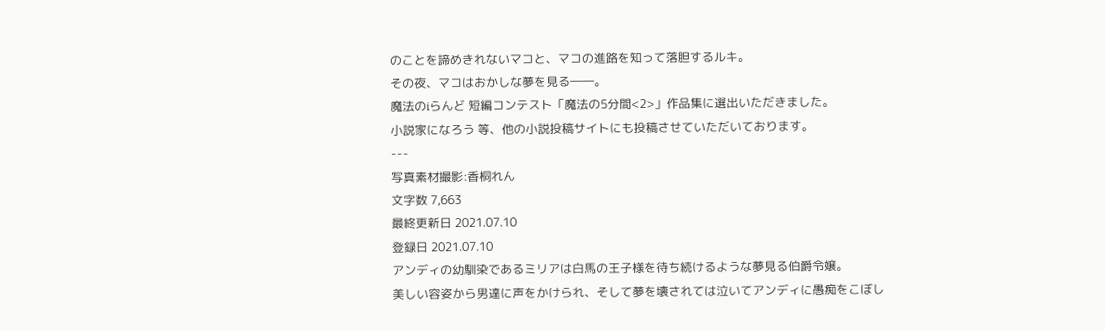のことを諦めきれないマコと、マコの進路を知って落胆するルキ。
その夜、マコはおかしな夢を見る――。
魔法のiらんど 短編コンテスト「魔法の5分間<2>」作品集に選出いただきました。
小説家になろう 等、他の小説投稿サイトにも投稿させていただいております。
---
写真素材撮影:香桐れん
文字数 7,663
最終更新日 2021.07.10
登録日 2021.07.10
アンディの幼馴染であるミリアは白馬の王子様を待ち続けるような夢見る伯爵令嬢。
美しい容姿から男達に声をかけられ、そして夢を壊されては泣いてアンディに愚痴をこぼし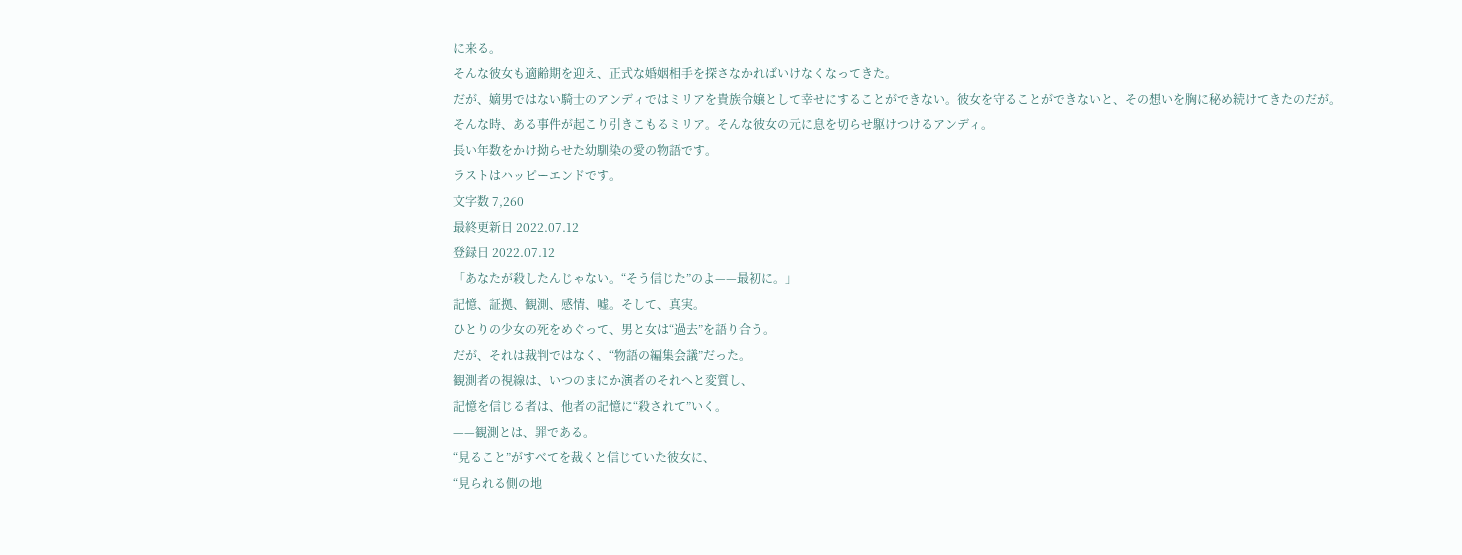に来る。
そんな彼女も適齢期を迎え、正式な婚姻相手を探さなかればいけなくなってきた。
だが、嫡男ではない騎士のアンディではミリアを貴族令嬢として幸せにすることができない。彼女を守ることができないと、その想いを胸に秘め続けてきたのだが。
そんな時、ある事件が起こり引きこもるミリア。そんな彼女の元に息を切らせ駆けつけるアンディ。
長い年数をかけ拗らせた幼馴染の愛の物語です。
ラストはハッピーエンドです。
文字数 7,260
最終更新日 2022.07.12
登録日 2022.07.12
「あなたが殺したんじゃない。“そう信じた”のよ——最初に。」
記憶、証拠、観測、感情、嘘。そして、真実。
ひとりの少女の死をめぐって、男と女は“過去”を語り合う。
だが、それは裁判ではなく、“物語の編集会議”だった。
観測者の視線は、いつのまにか演者のそれへと変質し、
記憶を信じる者は、他者の記憶に“殺されて”いく。
——観測とは、罪である。
“見ること”がすべてを裁くと信じていた彼女に、
“見られる側の地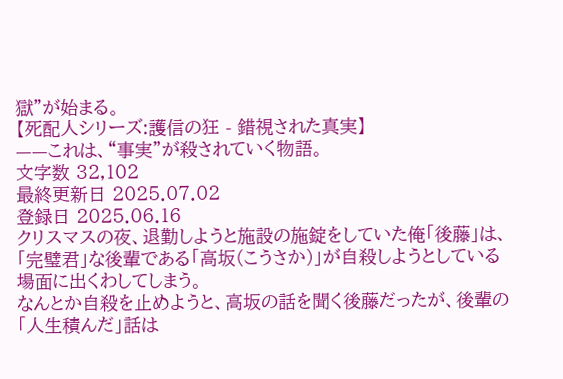獄”が始まる。
【死配人シリーズ:護信の狂 - 錯視された真実】
——これは、“事実”が殺されていく物語。
文字数 32,102
最終更新日 2025.07.02
登録日 2025.06.16
クリスマスの夜、退勤しようと施設の施錠をしていた俺「後藤」は、「完璧君」な後輩である「高坂(こうさか)」が自殺しようとしている場面に出くわしてしまう。
なんとか自殺を止めようと、高坂の話を聞く後藤だったが、後輩の「人生積んだ」話は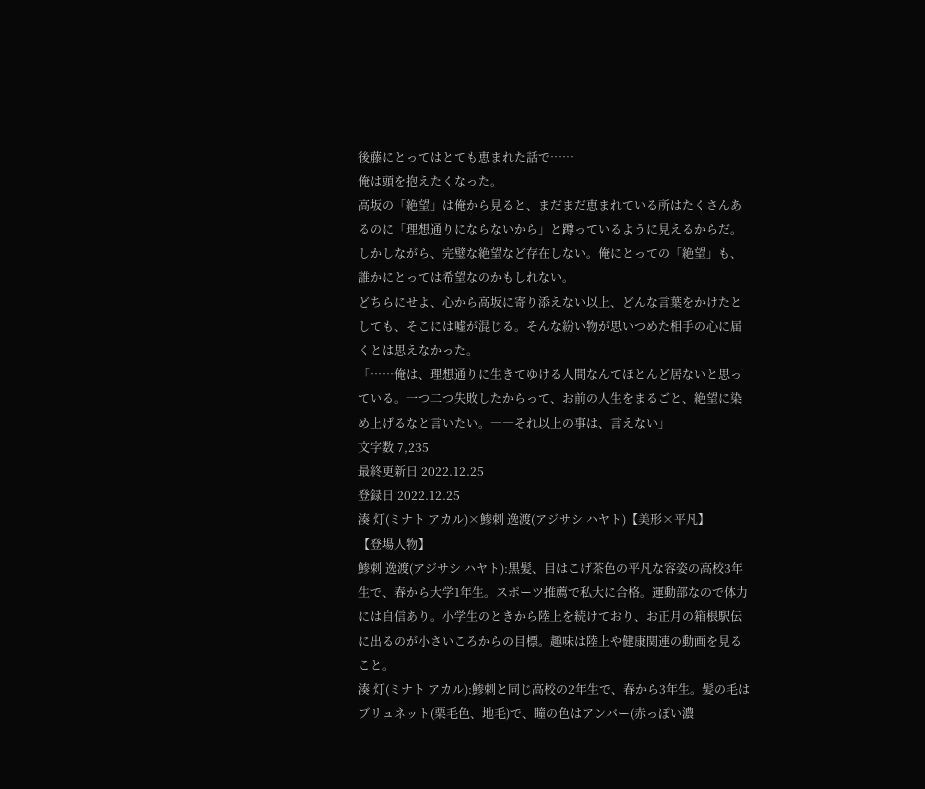後藤にとってはとても恵まれた話で……
俺は頭を抱えたくなった。
高坂の「絶望」は俺から見ると、まだまだ恵まれている所はたくさんあるのに「理想通りにならないから」と蹲っているように見えるからだ。
しかしながら、完璧な絶望など存在しない。俺にとっての「絶望」も、誰かにとっては希望なのかもしれない。
どちらにせよ、心から高坂に寄り添えない以上、どんな言葉をかけたとしても、そこには嘘が混じる。そんな紛い物が思いつめた相手の心に届くとは思えなかった。
「……俺は、理想通りに生きてゆける人間なんてほとんど居ないと思っている。一つ二つ失敗したからって、お前の人生をまるごと、絶望に染め上げるなと言いたい。――それ以上の事は、言えない」
文字数 7,235
最終更新日 2022.12.25
登録日 2022.12.25
湊 灯(ミナト アカル)×鯵刺 逸渡(アジサシ ハヤト)【美形×平凡】
【登場人物】
鯵刺 逸渡(アジサシ ハヤト):黒髪、目はこげ茶色の平凡な容姿の高校3年生で、春から大学1年生。スポーツ推薦で私大に合格。運動部なので体力には自信あり。小学生のときから陸上を続けており、お正月の箱根駅伝に出るのが小さいころからの目標。趣味は陸上や健康関連の動画を見ること。
湊 灯(ミナト アカル):鯵刺と同じ高校の2年生で、春から3年生。髪の毛はブリュネット(栗毛色、地毛)で、瞳の色はアンバー(赤っぽい濃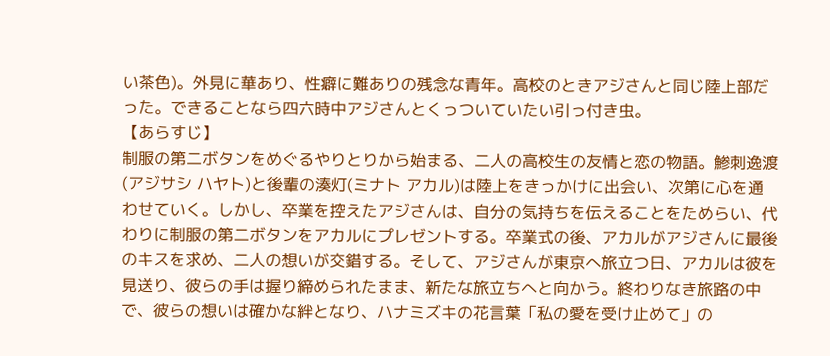い茶色)。外見に華あり、性癖に難ありの残念な青年。高校のときアジさんと同じ陸上部だった。できることなら四六時中アジさんとくっついていたい引っ付き虫。
【あらすじ】
制服の第二ボタンをめぐるやりとりから始まる、二人の高校生の友情と恋の物語。鯵刺逸渡(アジサシ ハヤト)と後輩の湊灯(ミナト アカル)は陸上をきっかけに出会い、次第に心を通わせていく。しかし、卒業を控えたアジさんは、自分の気持ちを伝えることをためらい、代わりに制服の第二ボタンをアカルにプレゼントする。卒業式の後、アカルがアジさんに最後のキスを求め、二人の想いが交錯する。そして、アジさんが東京へ旅立つ日、アカルは彼を見送り、彼らの手は握り締められたまま、新たな旅立ちへと向かう。終わりなき旅路の中で、彼らの想いは確かな絆となり、ハナミズキの花言葉「私の愛を受け止めて」の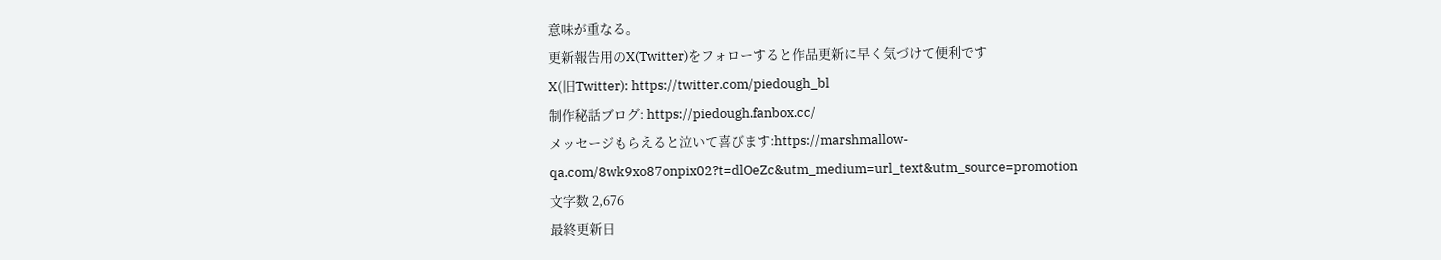意味が重なる。
更新報告用のX(Twitter)をフォローすると作品更新に早く気づけて便利です
X(旧Twitter): https://twitter.com/piedough_bl
制作秘話ブログ: https://piedough.fanbox.cc/
メッセージもらえると泣いて喜びます:https://marshmallow-qa.com/8wk9xo87onpix02?t=dlOeZc&utm_medium=url_text&utm_source=promotion
文字数 2,676
最終更新日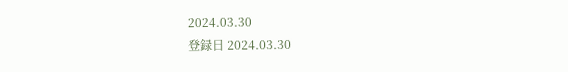2024.03.30
登録日 2024.03.30